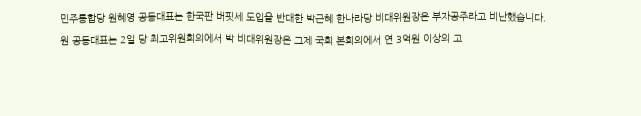민주통합당 원혜영 공동대표는 한국판 버핏세 도입을 반대한 박근혜 한나라당 비대위원장은 부자공주라고 비난했습니다.
원 공동대표는 2일 당 최고위원회의에서 박 비대위원장은 그제 국회 본회의에서 연 3억원 이상의 고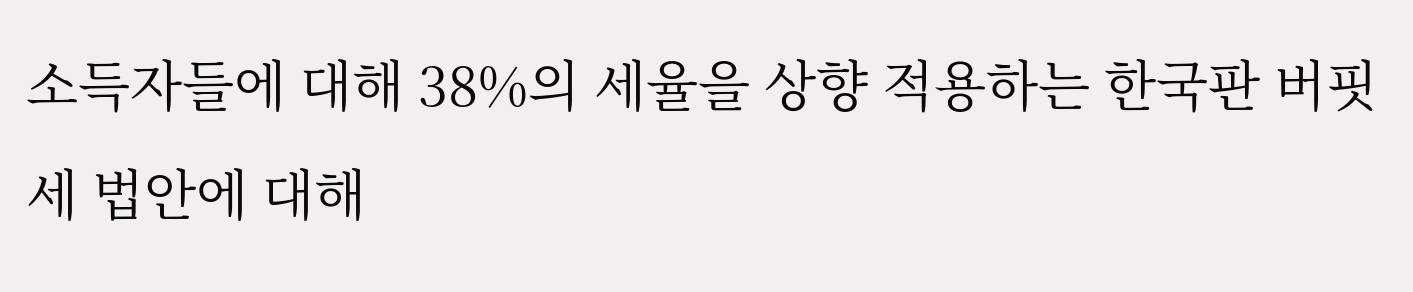소득자들에 대해 38%의 세율을 상향 적용하는 한국판 버핏세 법안에 대해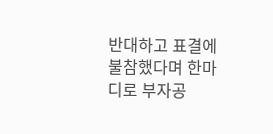반대하고 표결에 불참했다며 한마디로 부자공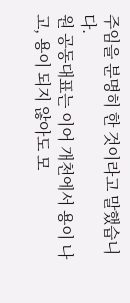주임을 분명히 한 것이라고 말했습니다.
원 공동대표는 이어 개천에서 용이 나고, 용이 되지 않아도 모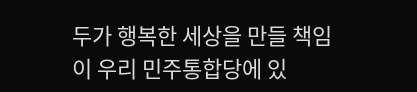두가 행복한 세상을 만들 책임이 우리 민주통합당에 있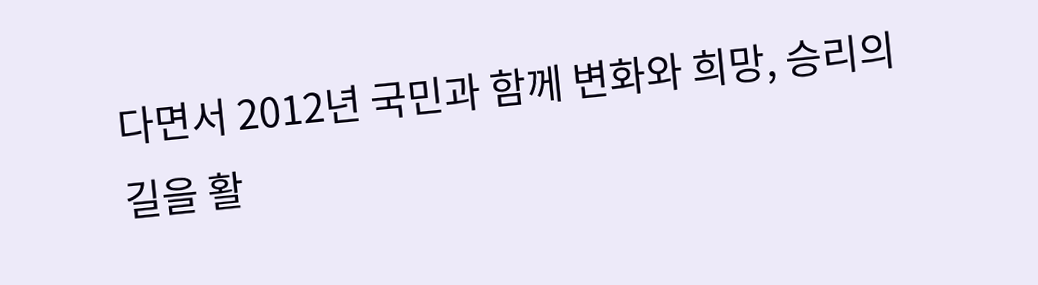다면서 2012년 국민과 함께 변화와 희망, 승리의 길을 활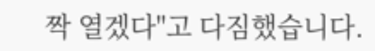짝 열겠다"고 다짐했습니다.